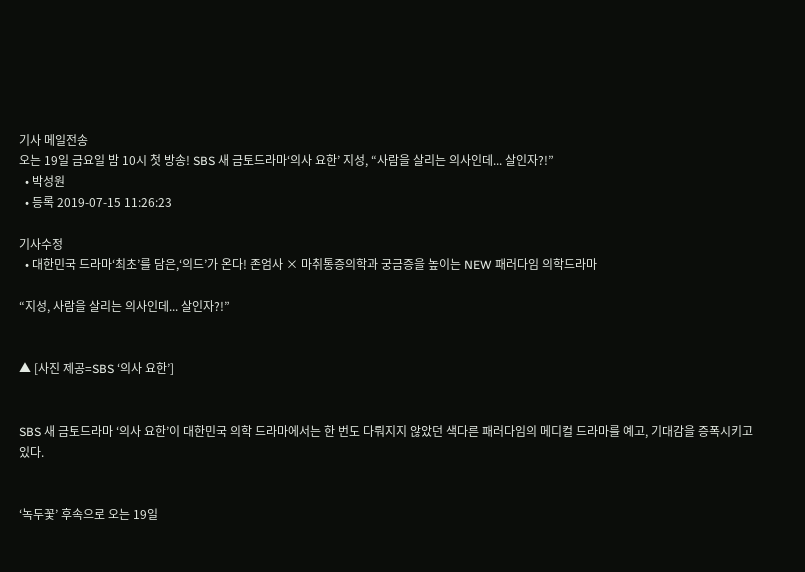기사 메일전송
오는 19일 금요일 밤 10시 첫 방송! SBS 새 금토드라마‘의사 요한’ 지성, “사람을 살리는 의사인데... 살인자?!”
  • 박성원
  • 등록 2019-07-15 11:26:23

기사수정
  • 대한민국 드라마‘최초’를 담은,‘의드’가 온다! 존엄사 × 마취통증의학과 궁금증을 높이는 NEW 패러다임 의학드라마

“지성, 사람을 살리는 의사인데... 살인자?!”


▲ [사진 제공=SBS ‘의사 요한’]


SBS 새 금토드라마 ‘의사 요한’이 대한민국 의학 드라마에서는 한 번도 다뤄지지 않았던 색다른 패러다임의 메디컬 드라마를 예고, 기대감을 증폭시키고 있다.


‘녹두꽃’ 후속으로 오는 19일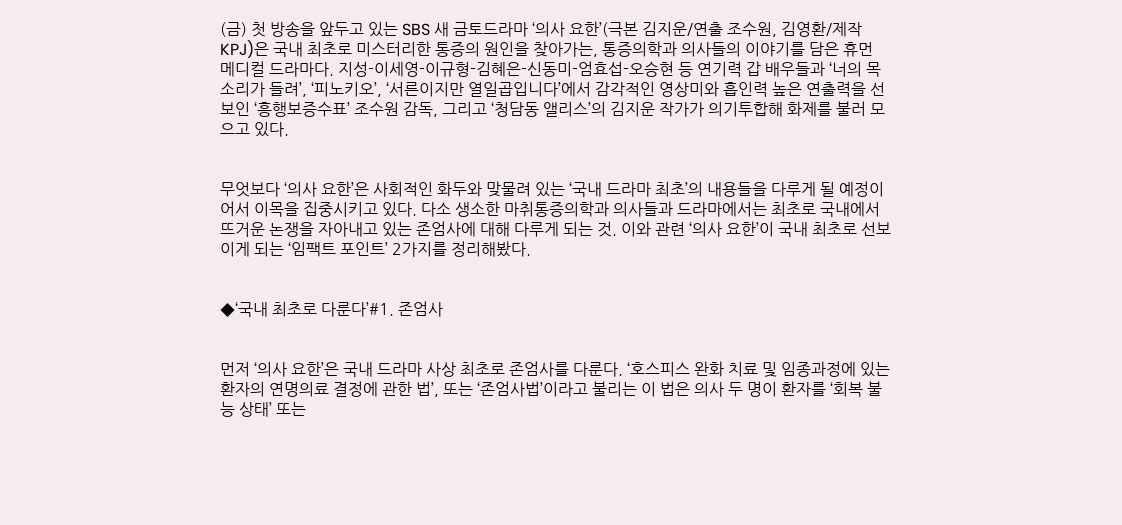(금) 첫 방송을 앞두고 있는 SBS 새 금토드라마 ‘의사 요한’(극본 김지운/연출 조수원, 김영환/제작 KPJ)은 국내 최초로 미스터리한 통증의 원인을 찾아가는, 통증의학과 의사들의 이야기를 담은 휴먼 메디컬 드라마다. 지성-이세영-이규형-김혜은-신동미-엄효섭-오승현 등 연기력 갑 배우들과 ‘너의 목소리가 들려’, ‘피노키오’, ‘서른이지만 열일곱입니다’에서 감각적인 영상미와 흡인력 높은 연출력을 선보인 ‘흥행보증수표’ 조수원 감독, 그리고 ‘청담동 앨리스’의 김지운 작가가 의기투합해 화제를 불러 모으고 있다.


무엇보다 ‘의사 요한’은 사회적인 화두와 맞물려 있는 ‘국내 드라마 최초’의 내용들을 다루게 될 예정이어서 이목을 집중시키고 있다. 다소 생소한 마취통증의학과 의사들과 드라마에서는 최초로 국내에서 뜨거운 논쟁을 자아내고 있는 존엄사에 대해 다루게 되는 것. 이와 관련 ‘의사 요한’이 국내 최초로 선보이게 되는 ‘임팩트 포인트’ 2가지를 정리해봤다.


◆‘국내 최초로 다룬다’#1. 존엄사


먼저 ‘의사 요한’은 국내 드라마 사상 최초로 존엄사를 다룬다. ‘호스피스 완화 치료 및 임종과정에 있는 환자의 연명의료 결정에 관한 법’, 또는 ‘존엄사법’이라고 불리는 이 법은 의사 두 명이 환자를 ‘회복 불능 상태’ 또는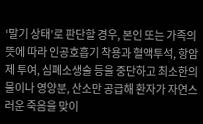‘말기 상태’로 판단할 경우, 본인 또는 가족의 뜻에 따라 인공호흡기 착용과 혈액투석, 항암제 투여, 심폐소생술 등을 중단하고 최소한의 물이나 영양분, 산소만 공급해 환자가 자연스러운 죽음을 맞이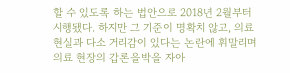할 수 있도록 하는 법안으로 2018년 2월부터 시행됐다. 하지만 그 기준이 명확치 않고, 의료현실과 다소 거리감이 있다는 논란에 휘말리며 의료 현장의 갑론을박을 자아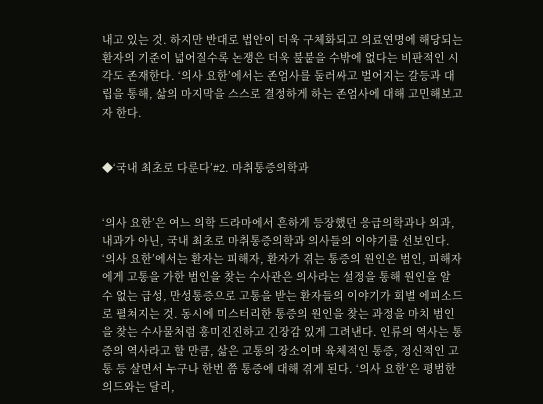내고 있는 것. 하지만 반대로 법안이 더욱 구체화되고 의료연명에 해당되는 환자의 기준이 넓어질수록 논쟁은 더욱 불붙을 수밖에 없다는 비판적인 시각도 존재한다. ‘의사 요한’에서는 존엄사를 둘러싸고 벌어지는 갈등과 대립을 통해, 삶의 마지막을 스스로 결정하게 하는 존엄사에 대해 고민해보고자 한다.


◆‘국내 최초로 다룬다’#2. 마취통증의학과


‘의사 요한’은 여느 의학 드라마에서 흔하게 등장했던 응급의학과나 외과, 내과가 아닌, 국내 최초로 마취통증의학과 의사들의 이야기를 선보인다. ‘의사 요한’에서는 환자는 피해자, 환자가 겪는 통증의 원인은 범인, 피해자에게 고통을 가한 범인을 찾는 수사관은 의사라는 설정을 통해 원인을 알 수 없는 급성, 만성통증으로 고통을 받는 환자들의 이야기가 회별 에피소드로 펼쳐지는 것. 동시에 미스터리한 통증의 원인을 찾는 과정을 마치 범인을 찾는 수사물처럼 흥미진진하고 긴장감 있게 그려낸다. 인류의 역사는 통증의 역사라고 할 만큼, 삶은 고통의 장소이며 육체적인 통증, 정신적인 고통 등 살면서 누구나 한번 쯤 통증에 대해 겪게 된다. ‘의사 요한’은 평범한 의드와는 달리,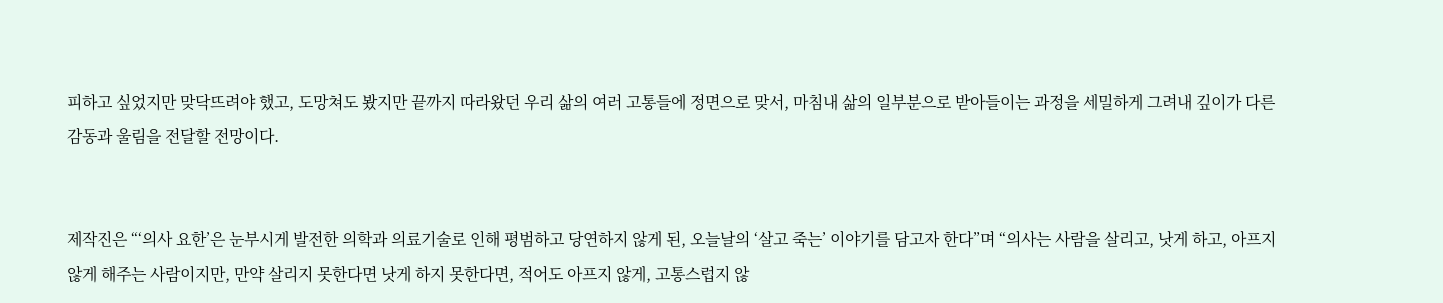피하고 싶었지만 맞닥뜨려야 했고, 도망쳐도 봤지만 끝까지 따라왔던 우리 삶의 여러 고통들에 정면으로 맞서, 마침내 삶의 일부분으로 받아들이는 과정을 세밀하게 그려내 깊이가 다른 감동과 울림을 전달할 전망이다.


제작진은 “‘의사 요한’은 눈부시게 발전한 의학과 의료기술로 인해 평범하고 당연하지 않게 된, 오늘날의 ‘살고 죽는’ 이야기를 담고자 한다”며 “의사는 사람을 살리고, 낫게 하고, 아프지 않게 해주는 사람이지만, 만약 살리지 못한다면 낫게 하지 못한다면, 적어도 아프지 않게, 고통스럽지 않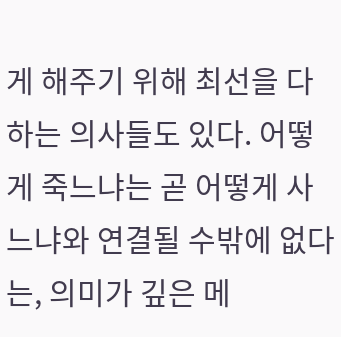게 해주기 위해 최선을 다하는 의사들도 있다. 어떻게 죽느냐는 곧 어떻게 사느냐와 연결될 수밖에 없다는, 의미가 깊은 메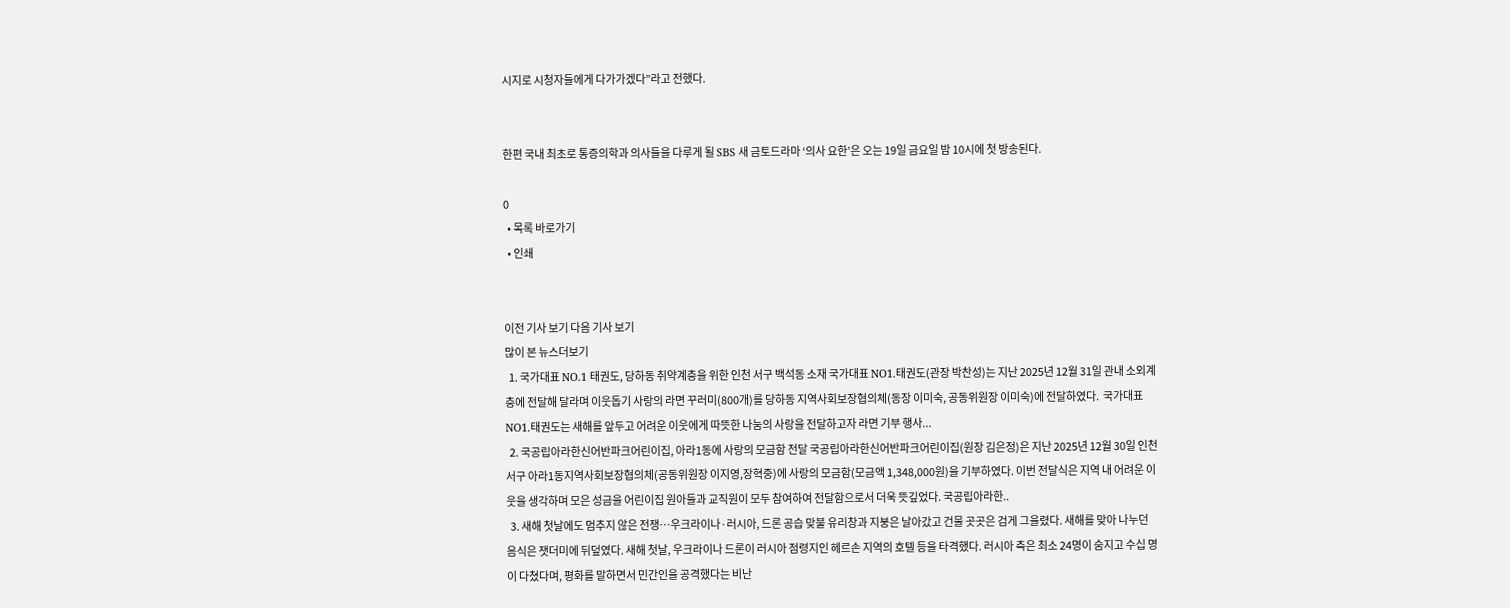시지로 시청자들에게 다가가겠다”라고 전했다.


한편 국내 최초로 통증의학과 의사들을 다루게 될 SBS 새 금토드라마 ‘의사 요한’은 오는 19일 금요일 밤 10시에 첫 방송된다.

0
  • 목록 바로가기
  • 인쇄


이전 기사 보기 다음 기사 보기
많이 본 뉴스더보기
  1. 국가대표 NO.1 태권도, 당하동 취약계층을 위한 인천 서구 백석동 소재 국가대표 NO1.태권도(관장 박찬성)는 지난 2025년 12월 31일 관내 소외계층에 전달해 달라며 이웃돕기 사랑의 라면 꾸러미(800개)를 당하동 지역사회보장협의체(동장 이미숙, 공동위원장 이미숙)에 전달하였다.  국가대표 NO1.태권도는 새해를 앞두고 어려운 이웃에게 따뜻한 나눔의 사랑을 전달하고자 라면 기부 행사...
  2. 국공립아라한신어반파크어린이집, 아라1동에 사랑의 모금함 전달 국공립아라한신어반파크어린이집(원장 김은정)은 지난 2025년 12월 30일 인천 서구 아라1동지역사회보장협의체(공동위원장 이지영,장혁중)에 사랑의 모금함(모금액 1,348,000원)을 기부하였다. 이번 전달식은 지역 내 어려운 이웃을 생각하며 모은 성금을 어린이집 원아들과 교직원이 모두 참여하여 전달함으로서 더욱 뜻깊었다. 국공립아라한..
  3. 새해 첫날에도 멈추지 않은 전쟁…우크라이나·러시아, 드론 공습 맞불 유리창과 지붕은 날아갔고 건물 곳곳은 검게 그을렸다. 새해를 맞아 나누던 음식은 잿더미에 뒤덮였다. 새해 첫날, 우크라이나 드론이 러시아 점령지인 헤르손 지역의 호텔 등을 타격했다. 러시아 측은 최소 24명이 숨지고 수십 명이 다쳤다며, 평화를 말하면서 민간인을 공격했다는 비난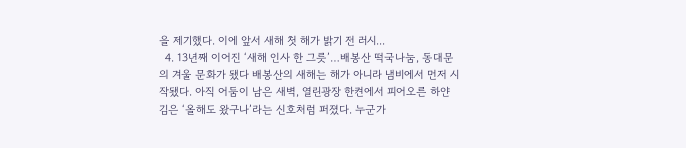을 제기했다. 이에 앞서 새해 첫 해가 밝기 전 러시...
  4. 13년째 이어진 ‘새해 인사 한 그릇’…배봉산 떡국나눔, 동대문의 겨울 문화가 됐다 배봉산의 새해는 해가 아니라 냄비에서 먼저 시작됐다. 아직 어둠이 남은 새벽, 열린광장 한켠에서 피어오른 하얀 김은 ‘올해도 왔구나’라는 신호처럼 퍼졌다. 누군가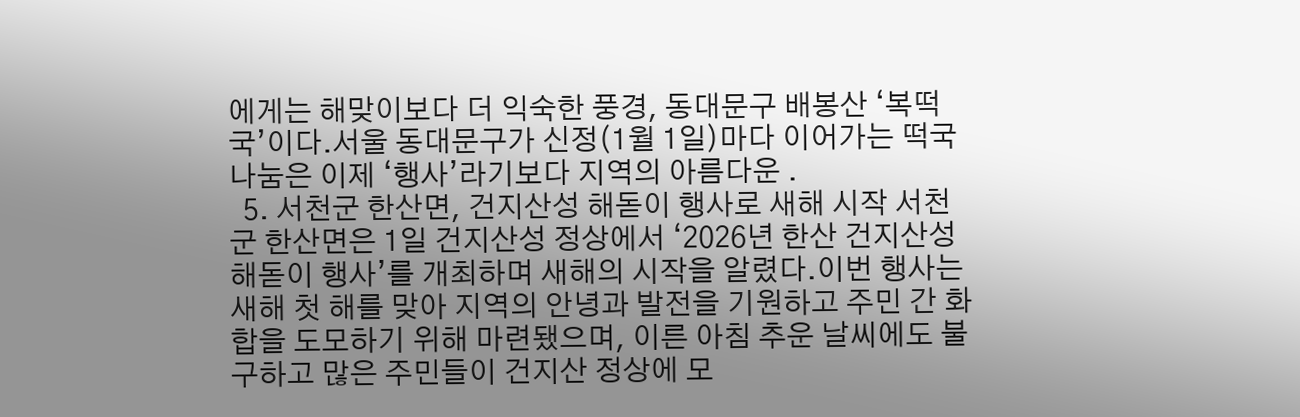에게는 해맞이보다 더 익숙한 풍경, 동대문구 배봉산 ‘복떡국’이다.서울 동대문구가 신정(1월 1일)마다 이어가는 떡국 나눔은 이제 ‘행사’라기보다 지역의 아름다운 .
  5. 서천군 한산면, 건지산성 해돋이 행사로 새해 시작 서천군 한산면은 1일 건지산성 정상에서 ‘2026년 한산 건지산성 해돋이 행사’를 개최하며 새해의 시작을 알렸다.이번 행사는 새해 첫 해를 맞아 지역의 안녕과 발전을 기원하고 주민 간 화합을 도모하기 위해 마련됐으며, 이른 아침 추운 날씨에도 불구하고 많은 주민들이 건지산 정상에 모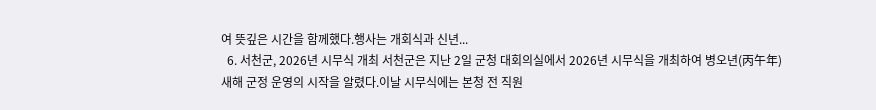여 뜻깊은 시간을 함께했다.행사는 개회식과 신년...
  6. 서천군, 2026년 시무식 개최 서천군은 지난 2일 군청 대회의실에서 2026년 시무식을 개최하여 병오년(丙午年) 새해 군정 운영의 시작을 알렸다.이날 시무식에는 본청 전 직원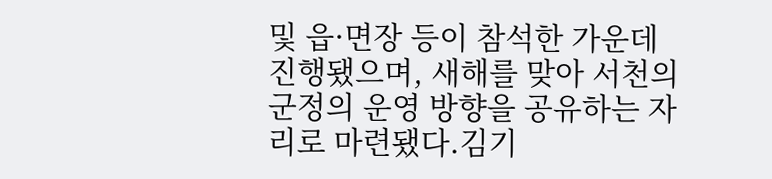및 읍·면장 등이 참석한 가운데 진행됐으며, 새해를 맞아 서천의 군정의 운영 방향을 공유하는 자리로 마련됐다.김기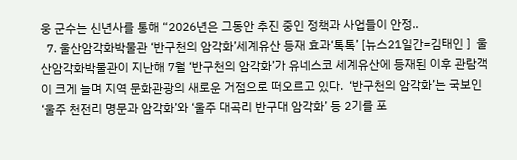웅 군수는 신년사를 통해 “2026년은 그동안 추진 중인 정책과 사업들이 안정..
  7. 울산암각화박물관 ‘반구천의 암각화’세계유산 등재 효과‘톡톡’ [뉴스21일간=김태인 ]  울산암각화박물관이 지난해 7월 ‘반구천의 암각화’가 유네스코 세계유산에 등재된 이후 관람객이 크게 늘며 지역 문화관광의 새로운 거점으로 떠오르고 있다.  ‘반구천의 암각화’는 국보인 ‘울주 천전리 명문과 암각화’와 ‘울주 대곡리 반구대 암각화’ 등 2기를 포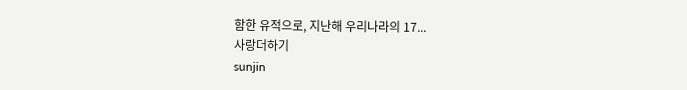함한 유적으로, 지난해 우리나라의 17...
사랑더하기
sunjin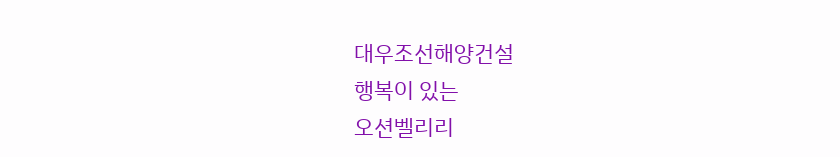대우조선해양건설
행복이 있는
오션벨리리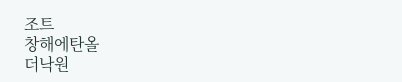조트
창해에탄올
더낙원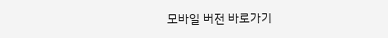모바일 버전 바로가기